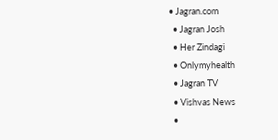• Jagran.com
  • Jagran Josh
  • Her Zindagi
  • Onlymyhealth
  • Jagran TV
  • Vishvas News
  •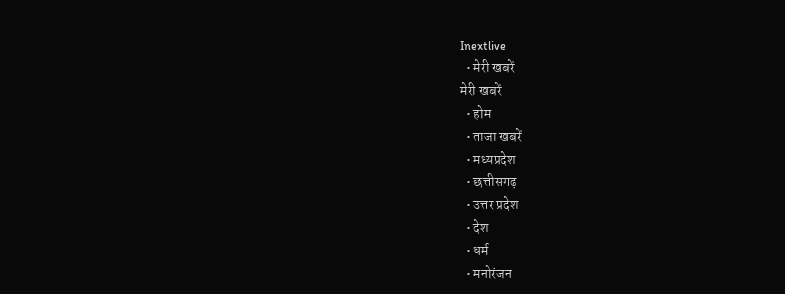Inextlive
  • मेरी खबरें
मेरी खबरें
  • होम
  • ताजा खबरें
  • मध्यप्रदेश
  • छत्तीसगढ़
  • उत्तर प्रदेश
  • देश
  • धर्म
  • मनोरंजन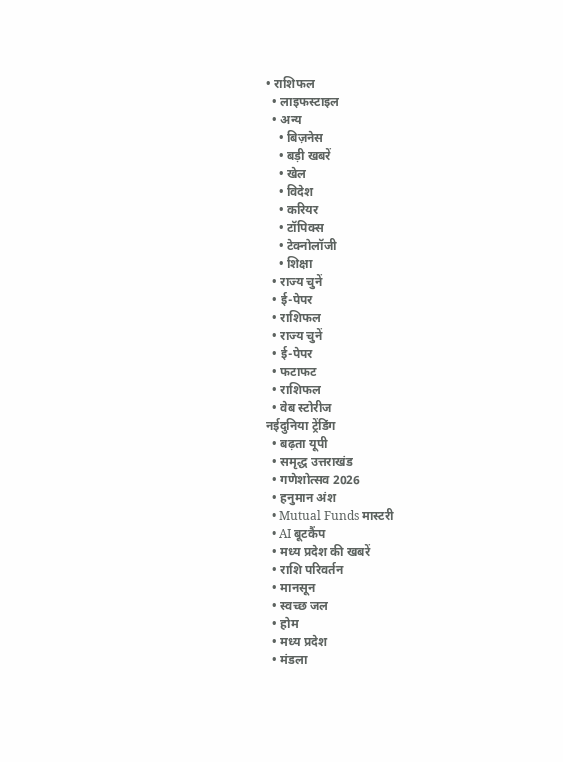• राशिफल
  • लाइफस्टाइल
  • अन्य
    • बिज़नेस
    • बड़ी खबरें
    • खेल
    • विदेश
    • करियर
    • टॉपिक्स
    • टेक्नोलॉजी
    • शिक्षा
  • राज्य चुनें
  • ई-पेपर
  • राशिफल
  • राज्य चुनें
  • ई-पेपर
  • फटाफट
  • राशिफल
  • वेब स्टोरीज
नईदुनिया ट्रेंडिंग
  • बढ़ता यूपी
  • समृद्ध उत्तराखंड
  • गणेशोत्‍सव 2026
  • हनुमान अंश
  • Mutual Funds मास्टरी
  • AI बूटकैंप
  • मध्‍य प्रदेश की खबरें
  • राशि परिवर्तन
  • मानसून
  • स्वच्छ जल
  • होम
  • मध्य प्रदेश
  • मंडला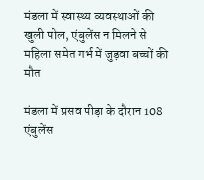मंडला में स्वास्थ्य व्यवस्थाओं की खुली पोल, एंबुलेंस न मिलने से महिला समेत गर्भ में जुड़वा बच्चों की मौत

मंडला में प्रसव पीड़ा के दौरान 108 एंबुलेंस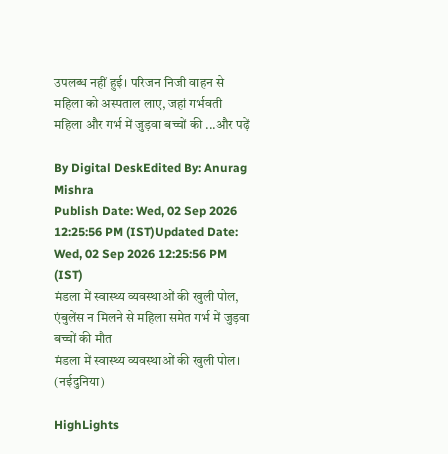उपलब्ध नहीं हुई। परिजन निजी वाहन से महिला को अस्पताल लाए, जहां गर्भवती महिला और गर्भ में जुड़वा बच्चों की ...और पढ़ें

By Digital DeskEdited By: Anurag Mishra
Publish Date: Wed, 02 Sep 2026 12:25:56 PM (IST)Updated Date: Wed, 02 Sep 2026 12:25:56 PM (IST)
मंडला में स्वास्थ्य व्यवस्थाओं की खुली पोल, एंबुलेंस न मिलने से महिला समेत गर्भ में जुड़वा बच्चों की मौत
मंडला में स्वास्थ्य व्यवस्थाओं की खुली पोल। (नईदुनिया)

HighLights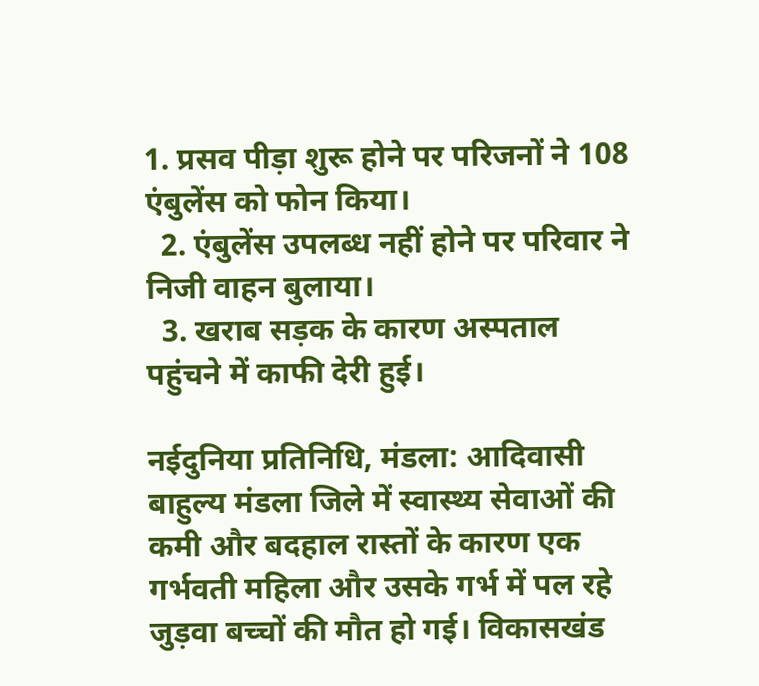1. प्रसव पीड़ा शुरू होने पर परिजनों ने 108 एंबुलेंस को फोन किया।
  2. एंबुलेंस उपलब्ध नहीं होने पर परिवार ने निजी वाहन बुलाया।
  3. खराब सड़क के कारण अस्पताल पहुंचने में काफी देरी हुई।

नईदुनिया प्रतिनिधि, मंडला: आदिवासी बाहुल्य मंडला जिले में स्वास्थ्य सेवाओं की कमी और बदहाल रास्तों के कारण एक गर्भवती महिला और उसके गर्भ में पल रहे जुड़वा बच्चों की मौत हो गई। विकासखंड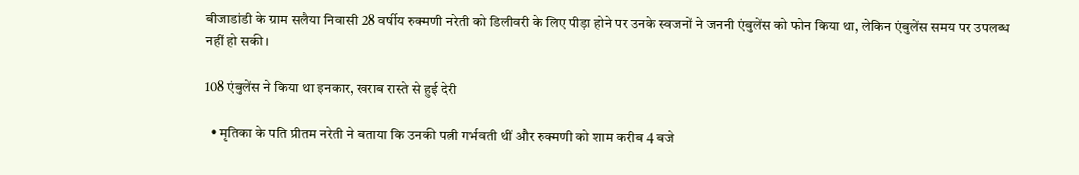बीजाडांडी के ग्राम सलैया निवासी 28 वर्षीय रुक्मणी नरेती को डिलीवरी के लिए पीड़ा होने पर उनके स्वजनों ने जननी एंबुलेंस को फोन किया था, लेकिन एंबुलेंस समय पर उपलब्ध नहीं हो सकी।

108 एंबुलेंस ने किया था इनकार, खराब रास्ते से हुई देरी

  • मृतिका के पति प्रीतम नरेती ने बताया कि उनकी पत्नी गर्भवती थीं और रुक्मणी को शाम करीब 4 बजे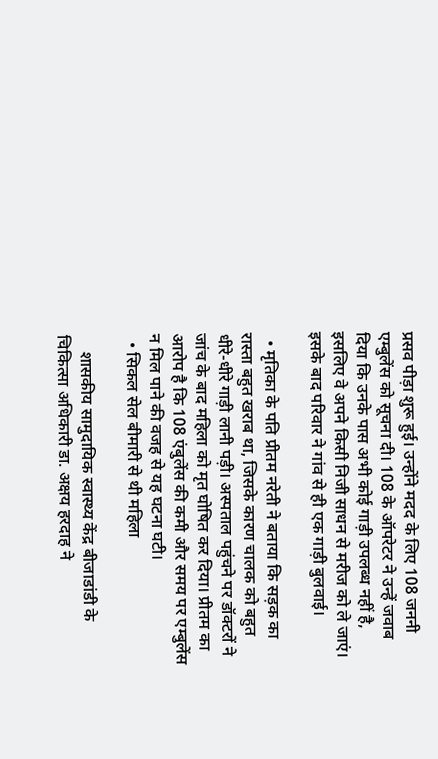प्रसव पीड़ा शुरू हुई। उन्होंने मदद के लिए 108 जननी एम्बुलेंस को सूचना दी। 108 के ऑपरेटर ने उन्हें जवाब दिया कि उनके पास अभी कोई गाड़ी उपलब्ध नहीं है, इसलिए वे अपने किसी निजी साधन से मरीज को ले जाएं। इसके बाद परिवार ने गांव से ही एक गाड़ी बुलवाई।

  • मृतिका के पति प्रीतम नरेती ने बताया कि सड़क का रास्ता बहुत खराब था, जिसके कारण चालक को बहुत धीरे-धीरे गाड़ी लानी पड़ी। अस्पताल पहुंचने पर डॉक्टरों ने जांच के बाद महिला को मृत घोषित कर दिया। प्रीतम का आरोप है कि 108 एंबुलेंस की कमी और समय पर एम्बुलेंस न मिल पाने की वजह से यह घटना घटी।
  • सिकल सेल बीमारी से थी महिला

    शासकीय सामुदायिक स्वास्थ्य केंद्र बीजाडांडी के चिकित्सा अधिकारी डा. अक्षय हरदाह ने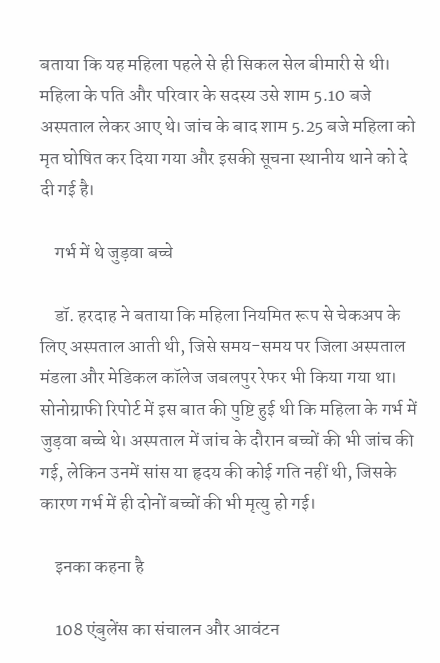बताया कि यह महिला पहले से ही सिकल सेल बीमारी से थी। महिला के पति और परिवार के सदस्य उसे शाम 5.10 बजे अस्पताल लेकर आए थे। जांच के बाद शाम 5.25 बजे महिला को मृत घोषित कर दिया गया और इसकी सूचना स्थानीय थाने को दे दी गई है।

    गर्भ में थे जुड़वा बच्चे

    डॉ. हरदाह ने बताया कि महिला नियमित रूप से चेकअप के लिए अस्पताल आती थी, जिसे समय-समय पर जिला अस्पताल मंडला और मेडिकल कॉलेज जबलपुर रेफर भी किया गया था। सोनोग्राफी रिपोर्ट में इस बात की पुष्टि हुई थी कि महिला के गर्भ में जुड़वा बच्चे थे। अस्पताल में जांच के दौरान बच्चों की भी जांच की गई, लेकिन उनमें सांस या हृदय की कोई गति नहीं थी, जिसके कारण गर्भ में ही दोनों बच्चों की भी मृत्यु हो गई।

    इनका कहना है

    108 एंबुलेंस का संचालन और आवंटन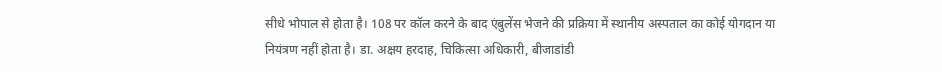सीधे भोपाल से होता है। 108 पर कॉल करने के बाद एंबुलेंस भेजने की प्रक्रिया में स्थानीय अस्पताल का कोई योगदान या नियंत्रण नहीं होता है। डा. अक्षय हरदाह, चिकित्सा अधिकारी, बीजाडांडी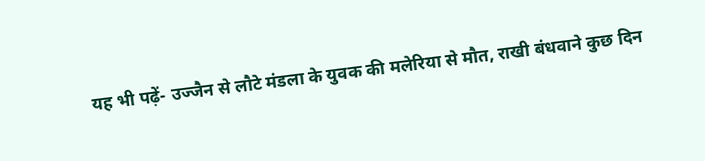यह भी पढ़ें- उज्जैन से लौटे मंडला के युवक की मलेरिया से मौत, राखी बंधवाने कुछ दिन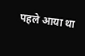पहले आया था